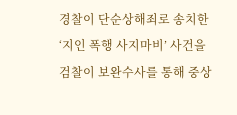경찰이 단순상해죄로 송치한 ‘지인 폭행 사지마비’ 사건을 검찰이 보완수사를 통해 중상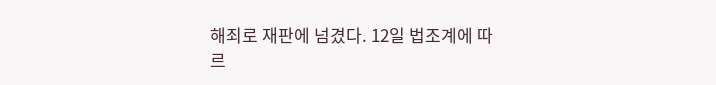해죄로 재판에 넘겼다. 12일 법조계에 따르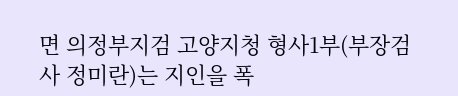면 의정부지검 고양지청 형사1부(부장검사 정미란)는 지인을 폭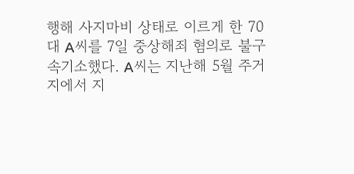행해 사지마비 상태로 이르게 한 70대 A씨를 7일 중상해죄 혐의로 불구속기소했다. A씨는 지난해 5월 주거지에서 지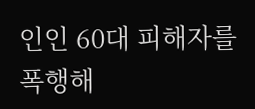인인 60대 피해자를 폭행해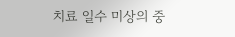치료 일수 미상의 중